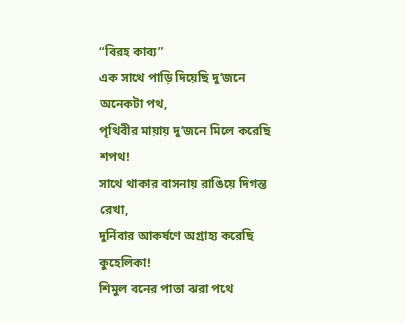“বিরহ কাব্য”
এক সাথে পাড়ি দিয়েছি দু’জনে অনেকটা পথ,
পৃথিবীর মায়ায় দু’জনে মিলে করেছি শপথ!
সাথে থাকার বাসনায় রাঙিয়ে দিগন্ত রেখা,
দুর্নিবার আকর্ষণে অগ্রাহ্য করেছি কুহেলিকা!
শিমুল বনের পাতা ঝরা পথে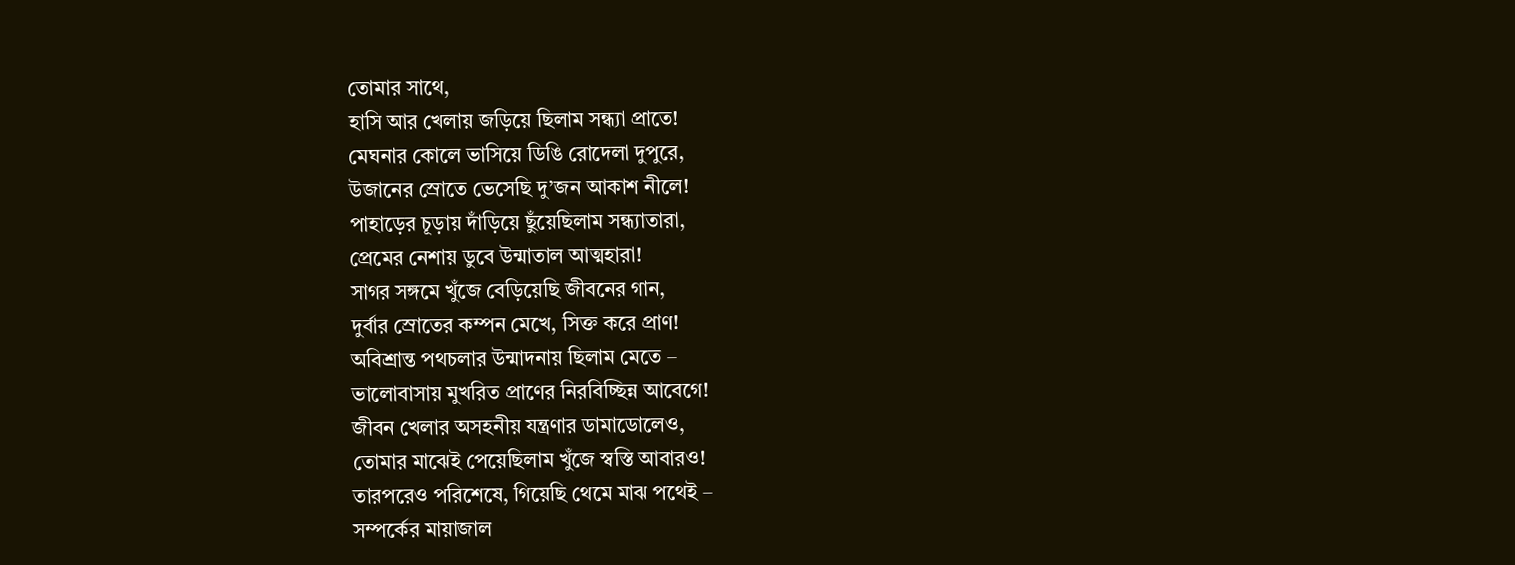তোমার সাথে,
হাসি আর খেলায় জড়িয়ে ছিলাম সন্ধ্যা প্রাতে!
মেঘনার কোলে ভাসিয়ে ডিঙি রোদেলা দুপুরে,
উজানের স্রোতে ভেসেছি দু’জন আকাশ নীলে!
পাহাড়ের চূড়ায় দাঁড়িয়ে ছুঁয়েছিলাম সন্ধ্যাতারা,
প্রেমের নেশায় ডুবে উন্মাতাল আত্মহারা!
সাগর সঙ্গমে খুঁজে বেড়িয়েছি জীবনের গান,
দুর্বার স্রোতের কম্পন মেখে, সিক্ত করে প্রাণ!
অবিশ্রান্ত পথচলার উন্মাদনায় ছিলাম মেতে –
ভালোবাসায় মুখরিত প্রাণের নিরবিচ্ছিন্ন আবেগে!
জীবন খেলার অসহনীয় যন্ত্রণার ডামাডোলেও,
তোমার মাঝেই পেয়েছিলাম খুঁজে স্বস্তি আবারও!
তারপরেও পরিশেষে, গিয়েছি থেমে মাঝ পথেই –
সম্পর্কের মায়াজাল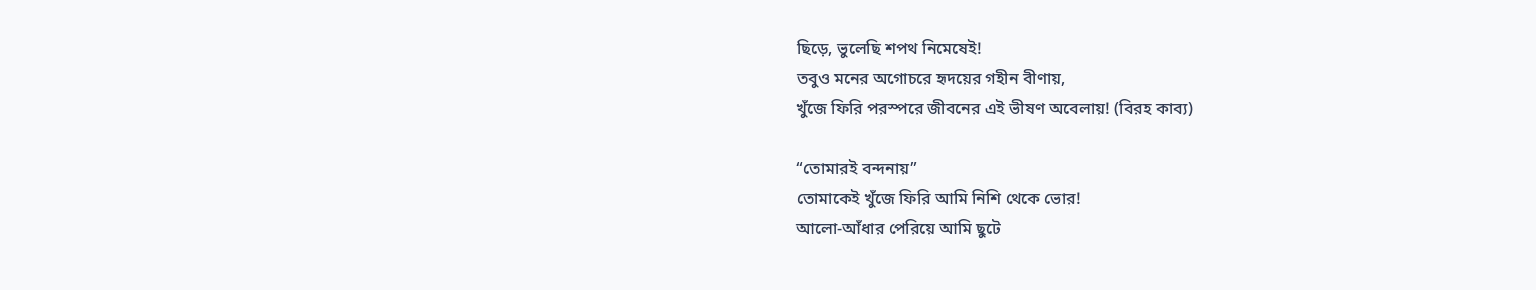ছিড়ে, ভুলেছি শপথ নিমেষেই!
তবুও মনের অগোচরে হৃদয়ের গহীন বীণায়,
খুঁজে ফিরি পরস্পরে জীবনের এই ভীষণ অবেলায়! (বিরহ কাব্য)

“তোমারই বন্দনায়”
তোমাকেই খুঁজে ফিরি আমি নিশি থেকে ভোর!
আলো-আঁধার পেরিয়ে আমি ছুটে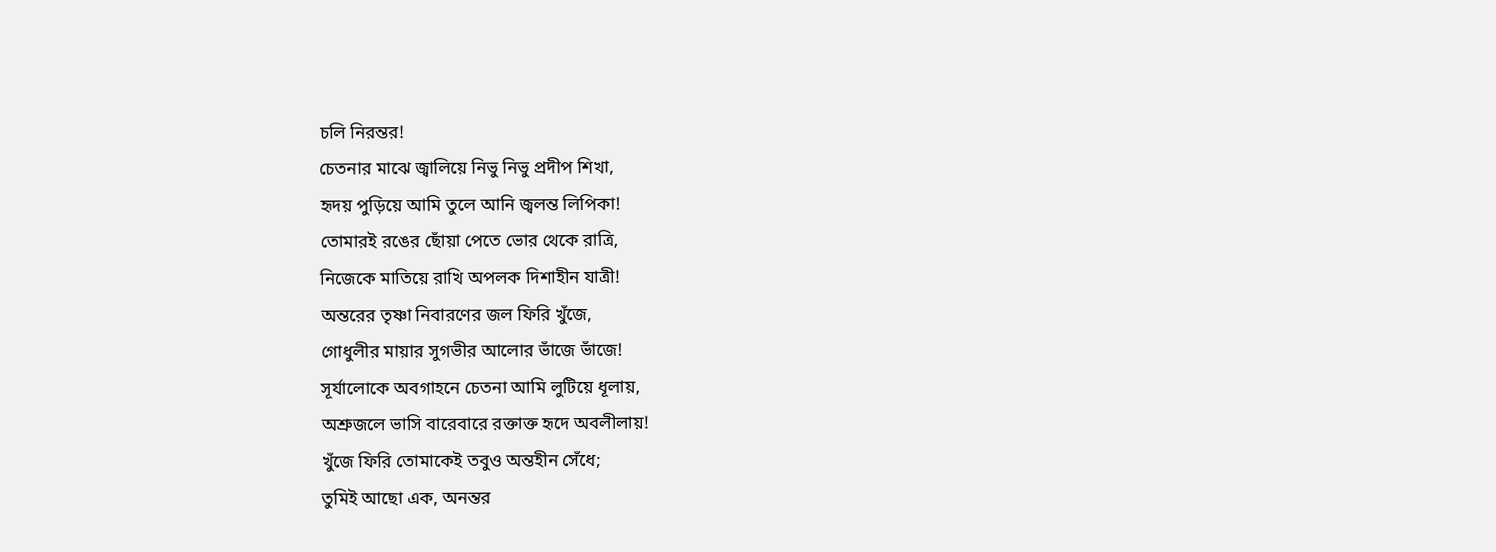চলি নিরন্তর!
চেতনার মাঝে জ্বালিয়ে নিভু নিভু প্রদীপ শিখা,
হৃদয় পুড়িয়ে আমি তুলে আনি জ্বলন্ত লিপিকা!
তোমারই রঙের ছোঁয়া পেতে ভোর থেকে রাত্রি,
নিজেকে মাতিয়ে রাখি অপলক দিশাহীন যাত্রী!
অন্তরের তৃষ্ণা নিবারণের জল ফিরি খুঁজে,
গোধুলীর মায়ার সুগভীর আলোর ভাঁজে ভাঁজে!
সূর্যালোকে অবগাহনে চেতনা আমি লুটিয়ে ধূলায়,
অশ্রুজলে ভাসি বারেবারে রক্তাক্ত হৃদে অবলীলায়!
খুঁজে ফিরি তোমাকেই তবুও অন্তহীন সেঁধে;
তুমিই আছো এক, অনন্তর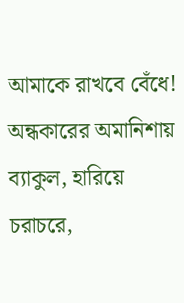আমাকে রাখবে বেঁধে!
অন্ধকারের অমানিশায় ব্যাকুল, হারিয়ে চরাচরে,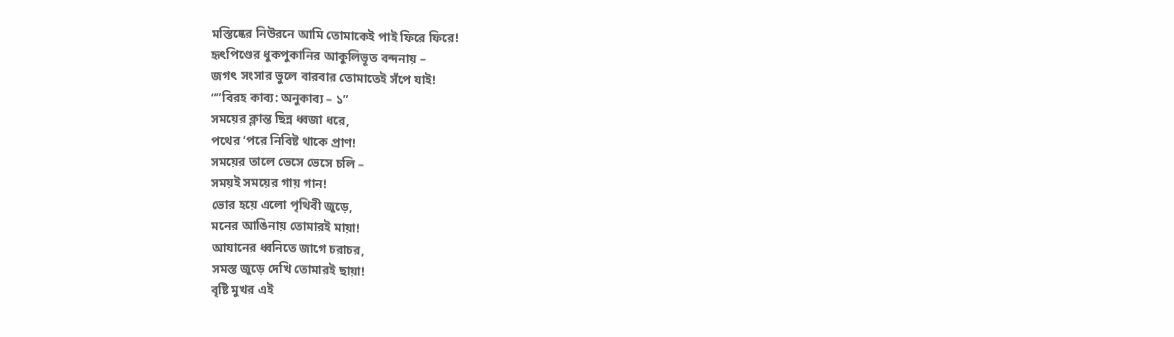মস্তিষ্কের নিউরনে আমি তোমাকেই পাই ফিরে ফিরে!
হৃৎপিণ্ডের ধুকপুকানির আকুলিভূত বন্দনায় –
জগৎ সংসার ভুলে বারবার তোমাতেই সঁপে যাই!
“”বিরহ কাব্য: অনুকাব্য – ১”
সময়ের ক্লান্ত ছিন্ন ধ্বজা ধরে,
পথের ‘পরে নিবিষ্ট থাকে প্রাণ!
সময়ের তালে ভেসে ভেসে চলি –
সময়ই সময়ের গায় গান!
ভোর হয়ে এলো পৃথিবী জুড়ে,
মনের আঙিনায় তোমারই মায়া!
আযানের ধ্বনিতে জাগে চরাচর,
সমস্ত জুড়ে দেখি তোমারই ছায়া!
বৃষ্টি মুখর এই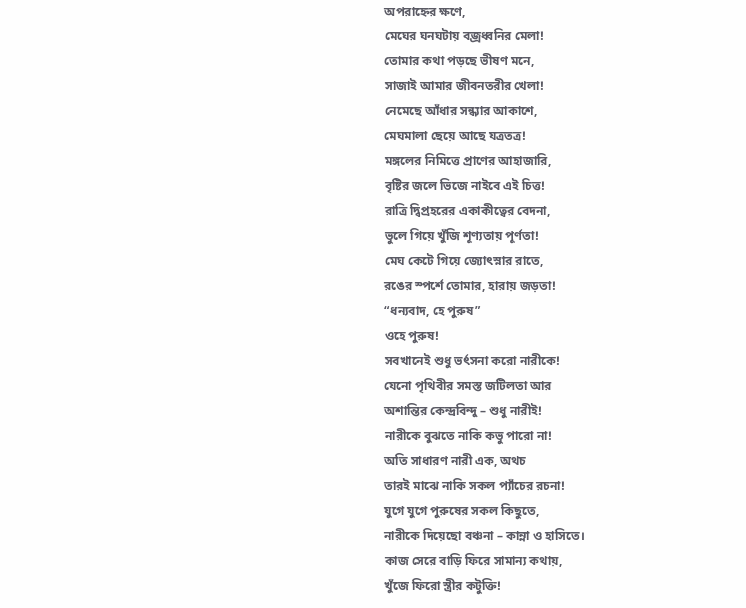অপরাহ্নের ক্ষণে,
মেঘের ঘনঘটায় বজ্রধ্বনির মেলা!
তোমার কথা পড়ছে ভীষণ মনে,
সাজাই আমার জীবনতরীর খেলা!
নেমেছে আঁধার সন্ধ্যার আকাশে,
মেঘমালা ছেয়ে আছে যত্রতত্র!
মঙ্গলের নিমিত্তে প্রাণের আহাজারি,
বৃষ্টির জলে ভিজে নাইবে এই চিত্ত!
রাত্রি দ্বিপ্রহরের একাকীত্বের বেদনা,
ভুলে গিয়ে খুঁজি শূণ্যতায় পূর্ণতা!
মেঘ কেটে গিয়ে জ্যোৎস্নার রাতে,
রঙের স্পর্শে তোমার, হারায় জড়তা!
“ধন্যবাদ, হে পুরুষ”
ওহে পুরুষ!
সবখানেই শুধু ভর্ৎসনা করো নারীকে!
যেনো পৃথিবীর সমস্ত জটিলতা আর
অশান্তির কেন্দ্রবিন্দু – শুধু নারীই!
নারীকে বুঝতে নাকি কভু পারো না!
অতি সাধারণ নারী এক, অথচ
তারই মাঝে নাকি সকল প্যাঁচের রচনা!
যুগে যুগে পুরুষের সকল কিছুতে,
নারীকে দিয়েছো বঞ্চনা – কান্না ও হাসিতে।
কাজ সেরে বাড়ি ফিরে সামান্য কথায়,
খুঁজে ফিরো স্ত্রীর কটুক্তি!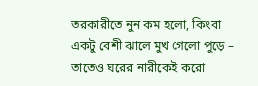তরকারীতে নুন কম হলো, কিংবা
একটু বেশী ঝালে মুখ গেলো পুড়ে –
তাতেও ঘরের নারীকেই করো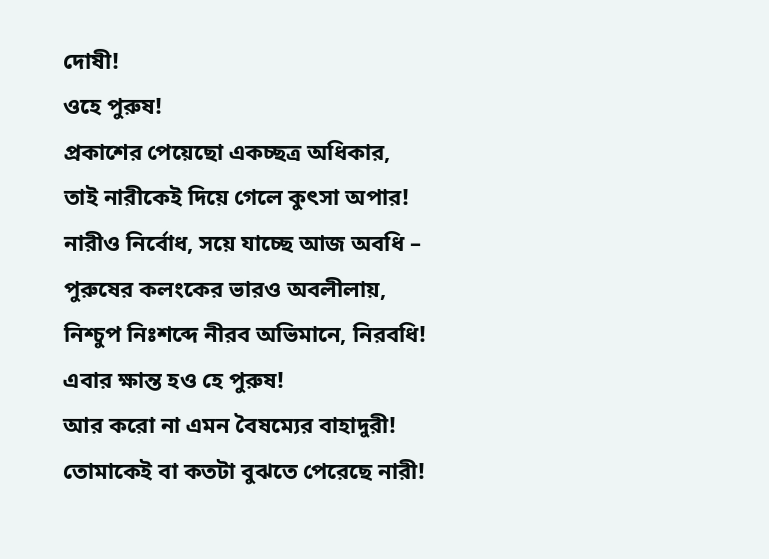দোষী!
ওহে পুরুষ!
প্রকাশের পেয়েছো একচ্ছত্র অধিকার,
তাই নারীকেই দিয়ে গেলে কুৎসা অপার!
নারীও নির্বোধ, সয়ে যাচ্ছে আজ অবধি –
পুরুষের কলংকের ভারও অবলীলায়,
নিশ্চুপ নিঃশব্দে নীরব অভিমানে, নিরবধি!
এবার ক্ষান্ত হও হে পুরুষ!
আর করো না এমন বৈষম্যের বাহাদুরী!
তোমাকেই বা কতটা বুঝতে পেরেছে নারী!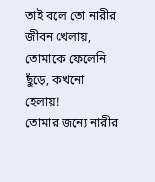তাই বলে তো নারীর জীবন খেলায়,
তোমাকে ফেলেনি ছুঁড়ে, কখনো হেলায়!
তোমার জন্যে নারীর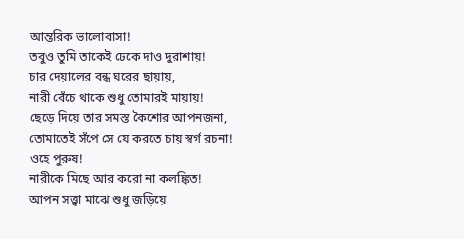আন্তরিক ভালোবাসা!
তবুও তুমি তাকেই ঢেকে দাও দুরাশায়!
চার দেয়ালের বন্ধ ঘরের ছায়ায়,
নারী বেঁচে থাকে শুধু তোমারই মায়ায়!
ছেড়ে দিয়ে তার সমস্ত কৈশোর আপনজনা,
তোমাতেই সঁপে সে যে করতে চায় স্বর্গ রচনা!
ওহে পুরুষ!
নারীকে মিছে আর করো না কলঙ্কিত!
আপন সত্ত্বা মাঝে শুধু জড়িয়ে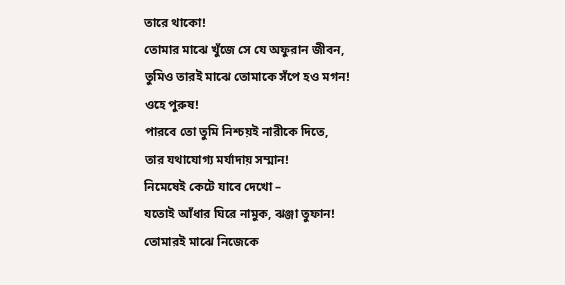তারে থাকো!
তোমার মাঝে খুঁজে সে যে অফুরান জীবন,
তুমিও তারই মাঝে তোমাকে সঁপে হও মগন!
ওহে পুরুষ!
পারবে তো তুমি নিশ্চয়ই নারীকে দিতে,
তার যথাযোগ্য মর্যাদায় সম্মান!
নিমেষেই কেটে যাবে দেখো –
যতোই আঁধার ঘিরে নামুক, ঝঞ্জা তুফান!
তোমারই মাঝে নিজেকে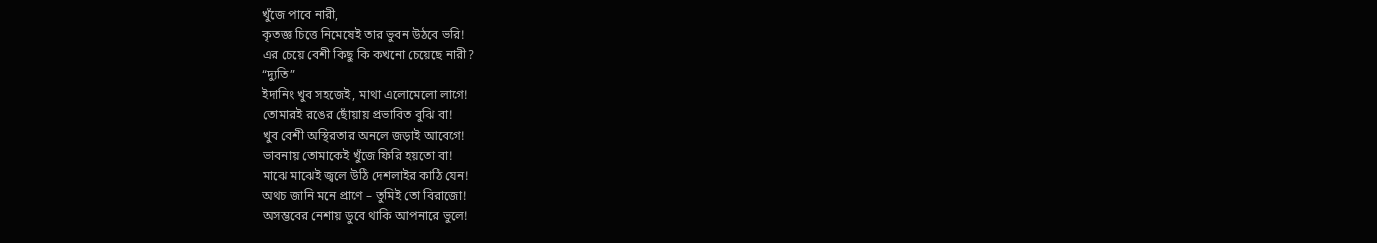খুঁজে পাবে নারী,
কৃতজ্ঞ চিত্তে নিমেষেই তার ভুবন উঠবে ভরি!
এর চেয়ে বেশী কিছু কি কখনো চেয়েছে নারী?
“দ্যুতি”
ইদানিং খুব সহজেই, মাথা এলোমেলো লাগে!
তোমারই রঙের ছোঁয়ায় প্রভাবিত বুঝি বা!
খুব বেশী অস্থিরতার অনলে জড়াই আবেগে!
ভাবনায় তোমাকেই খুঁজে ফিরি হয়তো বা!
মাঝে মাঝেই জ্বলে উঠি দেশলাইর কাঠি যেন!
অথচ জানি মনে প্রাণে – তুমিই তো বিরাজো!
অসম্ভবের নেশায় ডুবে থাকি আপনারে ভুলে!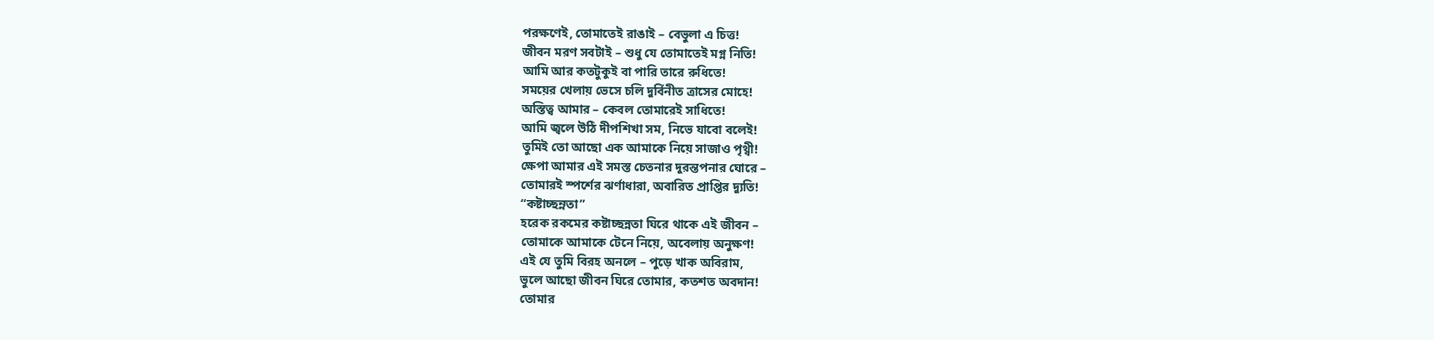পরক্ষণেই, তোমাতেই রাঙাই – বেভুলা এ চিত্ত!
জীবন মরণ সবটাই – শুধু যে তোমাতেই মগ্ন নিতি!
আমি আর কতটুকুই বা পারি তারে রুধিতে!
সময়ের খেলায় ভেসে চলি দুর্বিনীত ত্রাসের মোহে!
অস্তিত্ব আমার – কেবল তোমারেই সাধিতে!
আমি জ্বলে উঠি দীপশিখা সম, নিভে যাবো বলেই!
তুমিই তো আছো এক আমাকে নিয়ে সাজাও পৃথ্বী!
ক্ষেপা আমার এই সমস্ত চেতনার দুরন্তপনার ঘোরে –
তোমারই স্পর্শের ঝর্ণাধারা, অবারিত প্রাপ্তির দ্যুতি!
“কষ্টাচ্ছন্নতা”
হরেক রকমের কষ্টাচ্ছন্নতা ঘিরে থাকে এই জীবন –
তোমাকে আমাকে টেনে নিয়ে, অবেলায় অনুক্ষণ!
এই যে তুমি বিরহ অনলে – পুড়ে খাক অবিরাম,
ভুলে আছো জীবন ঘিরে তোমার, কতশত অবদান!
তোমার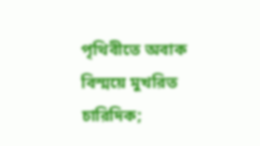পৃথিবীতে অবাক বিস্ময়ে মুখরিত চারিদিক;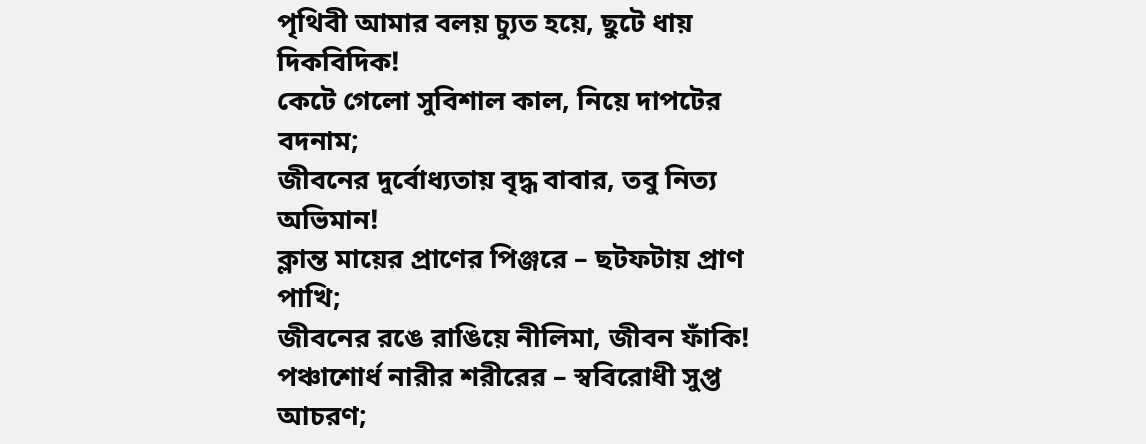পৃথিবী আমার বলয় চ্যুত হয়ে, ছুটে ধায় দিকবিদিক!
কেটে গেলো সুবিশাল কাল, নিয়ে দাপটের বদনাম;
জীবনের দুর্বোধ্যতায় বৃদ্ধ বাবার, তবু নিত্য অভিমান!
ক্লান্ত মায়ের প্রাণের পিঞ্জরে – ছটফটায় প্রাণ পাখি;
জীবনের রঙে রাঙিয়ে নীলিমা, জীবন ফাঁকি!
পঞ্চাশোর্ধ নারীর শরীরের – স্ববিরোধী সুপ্ত আচরণ;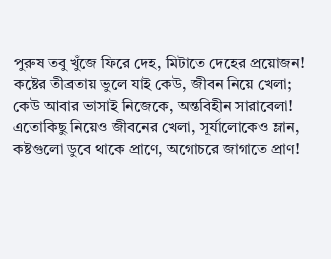পুরুষ তবু খুঁজে ফিরে দেহ, মিটাতে দেহের প্রয়োজন!
কষ্টের তীব্রতায় ভুলে যাই কেউ, জীবন নিয়ে খেলা;
কেউ আবার ভাসাই নিজেকে, অন্তবিহীন সারাবেলা!
এতোকিছু নিয়েও জীবনের খেলা, সূর্যালোকেও ম্লান,
কষ্টগুলো ডুবে থাকে প্রাণে, অগোচরে জাগাতে প্রাণ!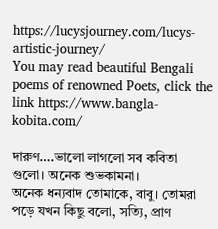https://lucysjourney.com/lucys-artistic-journey/
You may read beautiful Bengali poems of renowned Poets, click the link https://www.bangla-kobita.com/

দারুণ….ভালো লাগলো সব কবিতা গুলো। অনেক শুভকামনা।
অনেক ধন্যবাদ তোমাকে, বাবু। তোমরা পড়ে যখন কিছু বলো, সত্যি, প্রাণ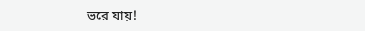ভরে যায়!